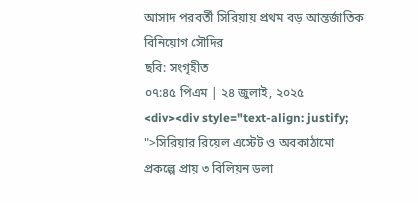আসাদ পরবর্তী সিরিয়ায় প্রথম বড় আন্তর্জাতিক বিনিয়োগ সৌদির
ছবি: সংগৃহীত
০৭:৪৫ পিএম | ২৪ জুলাই, ২০২৫
<div><div style="text-align: justify; ">সিরিয়ার রিয়েল এস্টেট ও অবকাঠামো প্রকল্পে প্রায় ৩ বিলিয়ন ডলা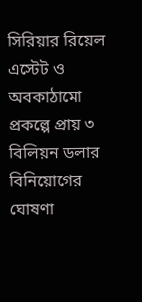সিরিয়ার রিয়েল এস্টেট ও অবকাঠামো প্রকল্পে প্রায় ৩ বিলিয়ন ডলার বিনিয়োগের ঘোষণা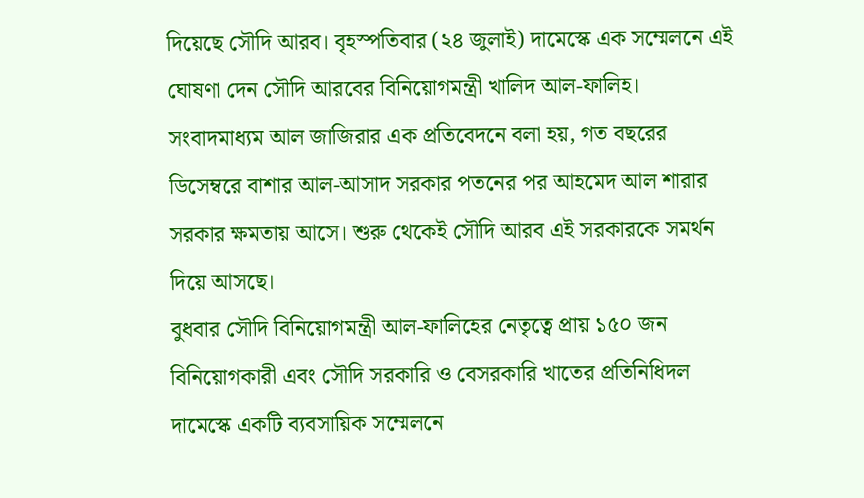দিয়েছে সৌদি আরব। বৃহস্পতিবার (২৪ জুলাই) দামেস্কে এক সম্মেলনে এই ঘোষণা দেন সৌদি আরবের বিনিয়োগমন্ত্রী খালিদ আল-ফালিহ।
সংবাদমাধ্যম আল জাজিরার এক প্রতিবেদনে বলা হয়, গত বছরের ডিসেম্বরে বাশার আল-আসাদ সরকার পতনের পর আহমেদ আল শারার সরকার ক্ষমতায় আসে। শুরু থেকেই সৌদি আরব এই সরকারকে সমর্থন দিয়ে আসছে।
বুধবার সৌদি বিনিয়োগমন্ত্রী আল-ফালিহের নেতৃত্বে প্রায় ১৫০ জন বিনিয়োগকারী এবং সৌদি সরকারি ও বেসরকারি খাতের প্রতিনিধিদল দামেস্কে একটি ব্যবসায়িক সম্মেলনে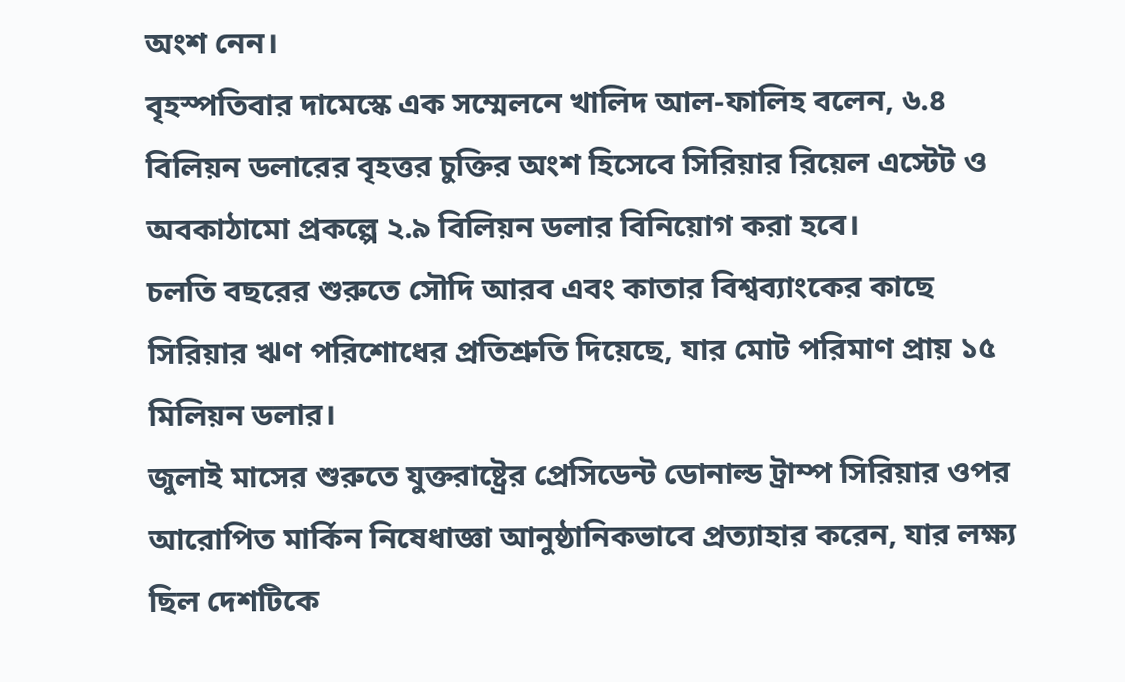অংশ নেন।
বৃহস্পতিবার দামেস্কে এক সম্মেলনে খালিদ আল-ফালিহ বলেন, ৬.৪ বিলিয়ন ডলারের বৃহত্তর চুক্তির অংশ হিসেবে সিরিয়ার রিয়েল এস্টেট ও অবকাঠামো প্রকল্পে ২.৯ বিলিয়ন ডলার বিনিয়োগ করা হবে।
চলতি বছরের শুরুতে সৌদি আরব এবং কাতার বিশ্বব্যাংকের কাছে সিরিয়ার ঋণ পরিশোধের প্রতিশ্রুতি দিয়েছে, যার মোট পরিমাণ প্রায় ১৫ মিলিয়ন ডলার।
জুলাই মাসের শুরুতে যুক্তরাষ্ট্রের প্রেসিডেন্ট ডোনাল্ড ট্রাম্প সিরিয়ার ওপর আরোপিত মার্কিন নিষেধাজ্ঞা আনুষ্ঠানিকভাবে প্রত্যাহার করেন, যার লক্ষ্য ছিল দেশটিকে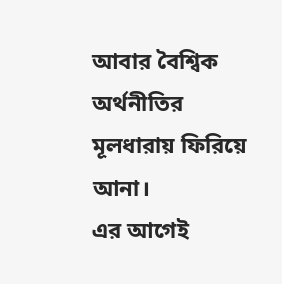আবার বৈশ্বিক অর্থনীতির মূলধারায় ফিরিয়ে আনা।
এর আগেই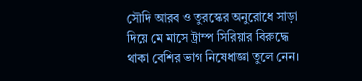সৌদি আরব ও তুরস্কের অনুরোধে সাড়া দিয়ে মে মাসে ট্রাম্প সিরিয়ার বিরুদ্ধে থাকা বেশির ভাগ নিষেধাজ্ঞা তুলে নেন।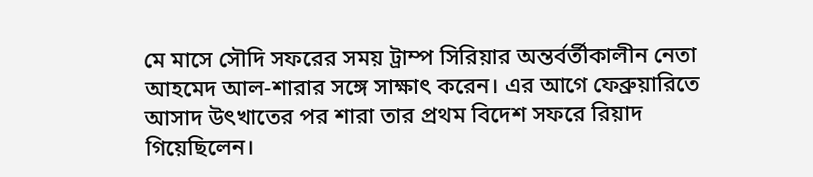মে মাসে সৌদি সফরের সময় ট্রাম্প সিরিয়ার অন্তর্বর্তীকালীন নেতা আহমেদ আল-শারার সঙ্গে সাক্ষাৎ করেন। এর আগে ফেব্রুয়ারিতে আসাদ উৎখাতের পর শারা তার প্রথম বিদেশ সফরে রিয়াদ গিয়েছিলেন।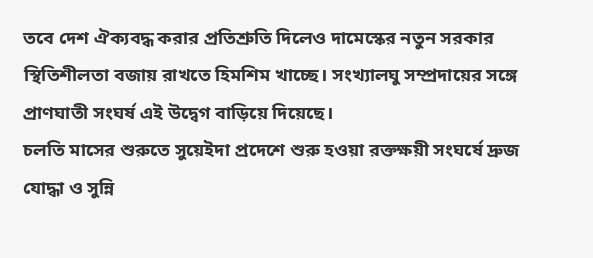তবে দেশ ঐক্যবদ্ধ করার প্রতিশ্রুতি দিলেও দামেস্কের নতুন সরকার স্থিতিশীলতা বজায় রাখতে হিমশিম খাচ্ছে। সংখ্যালঘু সম্প্রদায়ের সঙ্গে প্রাণঘাতী সংঘর্ষ এই উদ্বেগ বাড়িয়ে দিয়েছে।
চলতি মাসের শুরুতে সুয়েইদা প্রদেশে শুরু হওয়া রক্তক্ষয়ী সংঘর্ষে দ্রুজ যোদ্ধা ও সুন্নি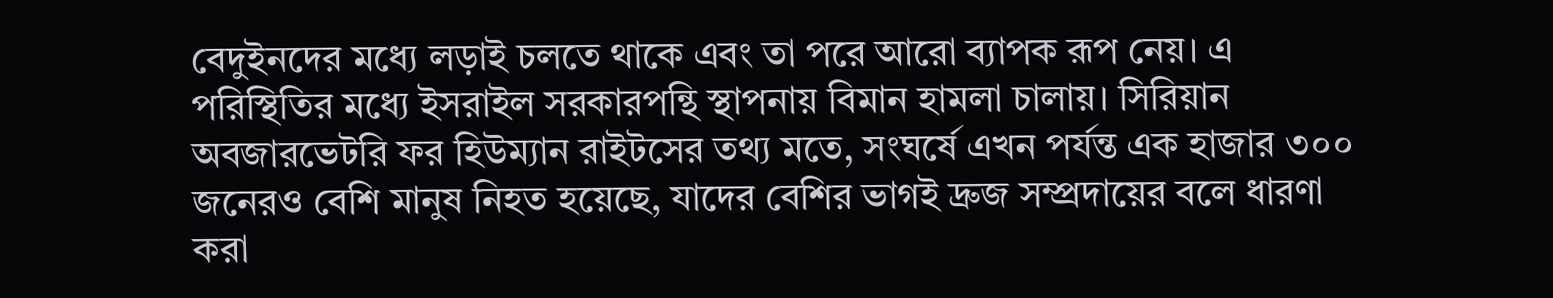বেদুইনদের মধ্যে লড়াই চলতে থাকে এবং তা পরে আরো ব্যাপক রূপ নেয়। এ পরিস্থিতির মধ্যে ইসরাইল সরকারপন্থি স্থাপনায় বিমান হামলা চালায়। সিরিয়ান অবজারভেটরি ফর হিউম্যান রাইটসের তথ্য মতে, সংঘর্ষে এখন পর্যন্ত এক হাজার ৩০০ জনেরও বেশি মানুষ নিহত হয়েছে, যাদের বেশির ভাগই দ্রুজ সম্প্রদায়ের বলে ধারণা করা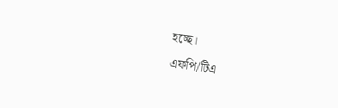হচ্ছে।
এফপি/টিএ